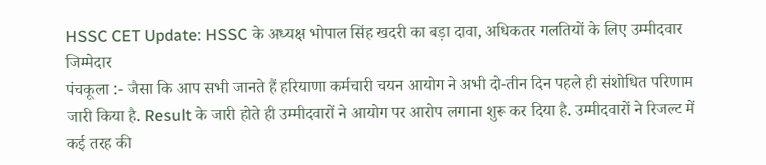HSSC CET Update: HSSC के अध्यक्ष भोपाल सिंह खदरी का बड़ा दावा, अधिकतर गलतियों के लिए उम्मीदवार जिम्मेदार
पंचकूला :- जैसा कि आप सभी जानते हैं हरियाणा कर्मचारी चयन आयोग ने अभी दो-तीन दिन पहले ही संशोधित परिणाम जारी किया है. Result के जारी होते ही उम्मीदवारों ने आयोग पर आरोप लगाना शुरू कर दिया है. उम्मीदवारों ने रिजल्ट में कई तरह की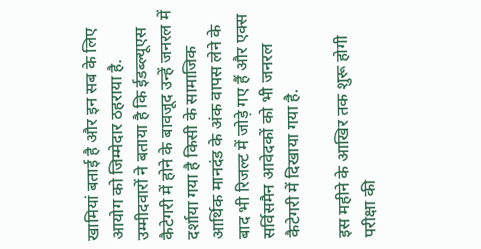खामियां बताई है और इन सब के लिए आयोग को जिम्मेदार ठहराया है. उम्मीदवारों ने बताया है कि ईडब्ल्यूएस कैटेगरी में होने के बावजूद उन्हें जनरल में दर्शाया गया है किसी के सामाजिक आर्थिक मानदंड के अंक वापस लेने के बाद भी रिजल्ट में जोड़े गए हैं और एक्स सर्विसमैन आवेदकों को भी जनरल कैटेगरी में दिखाया गया है.

इस महीने के आखिर तक शुरू होगी परीक्षा की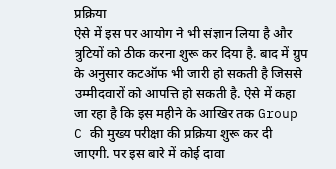प्रक्रिया
ऐसे में इस पर आयोग ने भी संज्ञान लिया है और त्रुटियों को ठीक करना शुरू कर दिया है. बाद में ग्रुप के अनुसार कटऑफ भी जारी हो सकती है जिससे उम्मीदवारों को आपत्ति हो सकती है. ऐसे में कहा जा रहा है कि इस महीने के आखिर तक Group C की मुख्य परीक्षा की प्रक्रिया शुरू कर दी जाएगी. पर इस बारे में कोई दावा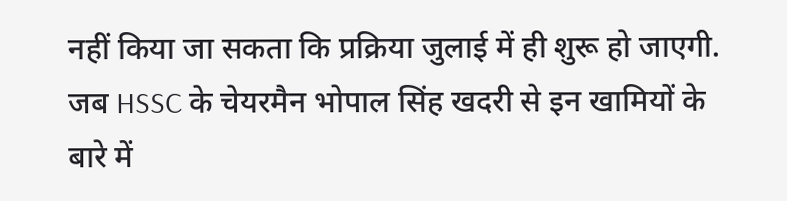नहीं किया जा सकता कि प्रक्रिया जुलाई में ही शुरू हो जाएगी. जब HSSC के चेयरमैन भोपाल सिंह खदरी से इन खामियों के बारे में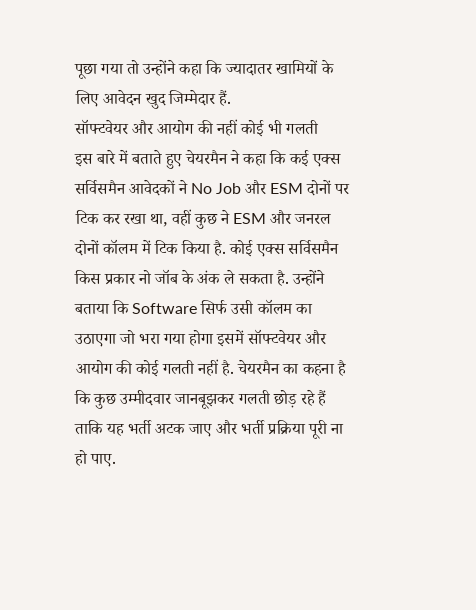पूछा गया तो उन्होंने कहा कि ज्यादातर खामियों के लिए आवेदन खुद जिम्मेदार हैं.
सॉफ्टवेयर और आयोग की नहीं कोई भी गलती
इस बारे में बताते हुए चेयरमैन ने कहा कि कई एक्स सर्विसमैन आवेदकों ने No Job और ESM दोनों पर टिक कर रखा था, वहीं कुछ ने ESM और जनरल दोनों कॉलम में टिक किया है. कोई एक्स सर्विसमैन किस प्रकार नो जॉब के अंक ले सकता है. उन्होंने बताया कि Software सिर्फ उसी कॉलम का उठाएगा जो भरा गया होगा इसमें सॉफ्टवेयर और आयोग की कोई गलती नहीं है. चेयरमैन का कहना है कि कुछ उम्मीदवार जानबूझकर गलती छोड़ रहे हैं ताकि यह भर्ती अटक जाए और भर्ती प्रक्रिया पूरी ना हो पाए.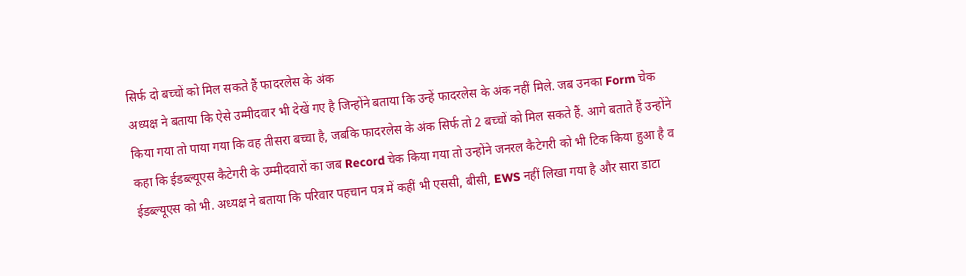सिर्फ दो बच्चों को मिल सकते हैं फादरलेस के अंक
अध्यक्ष ने बताया कि ऐसे उम्मीदवार भी देखें गए है जिन्होंने बताया कि उन्हें फादरलेस के अंक नहीं मिले. जब उनका Form चेक किया गया तो पाया गया कि वह तीसरा बच्चा है, जबकि फादरलेस के अंक सिर्फ तो 2 बच्चों को मिल सकते हैं. आगे बताते हैं उन्होंने कहा कि ईडब्ल्यूएस कैटेगरी के उम्मीदवारों का जब Record चेक किया गया तो उन्होंने जनरल कैटेगरी को भी टिक किया हुआ है व ईडब्ल्यूएस को भी. अध्यक्ष ने बताया कि परिवार पहचान पत्र में कहीं भी एससी, बीसी, EWS नहीं लिखा गया है और सारा डाटा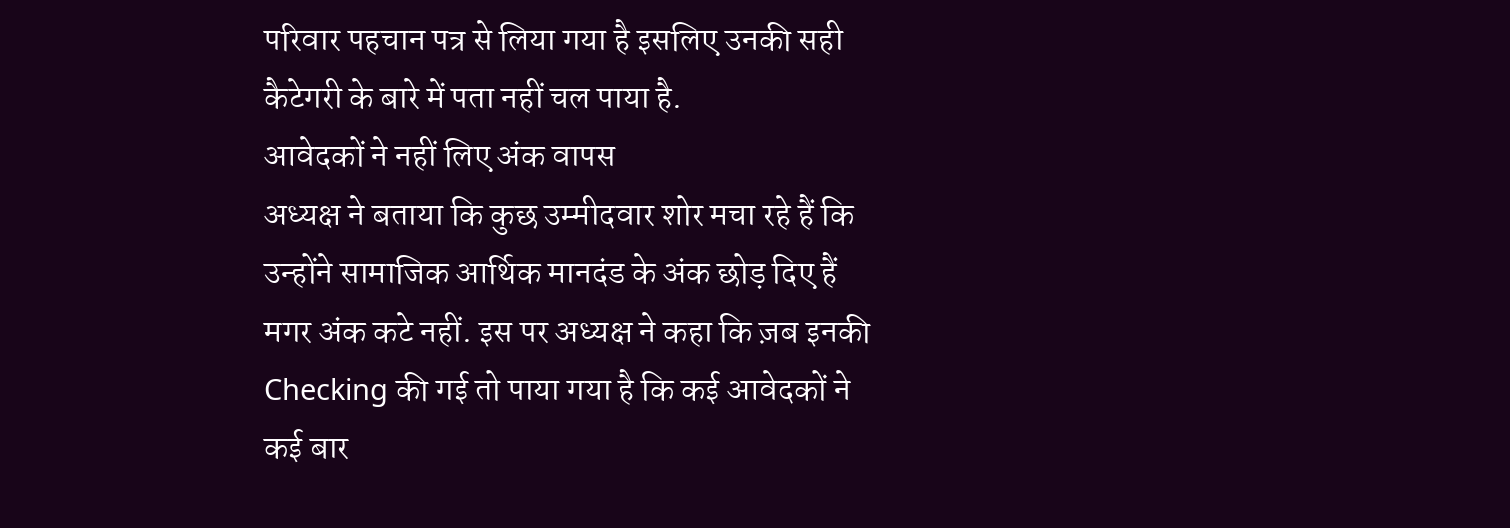परिवार पहचान पत्र से लिया गया है इसलिए उनकी सही कैटेगरी के बारे में पता नहीं चल पाया है.
आवेदकों ने नहीं लिए अंक वापस
अध्यक्ष ने बताया कि कुछ उम्मीदवार शोर मचा रहे हैं कि उन्होंने सामाजिक आर्थिक मानदंड के अंक छोड़ दिए हैं मगर अंक कटे नहीं. इस पर अध्यक्ष ने कहा कि ज़ब इनकी Checking की गई तो पाया गया है कि कई आवेदकों ने कई बार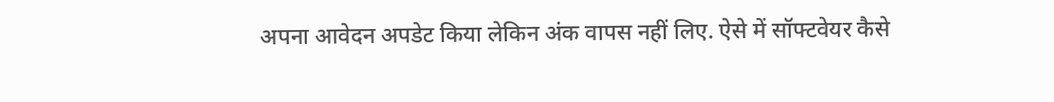अपना आवेदन अपडेट किया लेकिन अंक वापस नहीं लिए. ऐसे में सॉफ्टवेयर कैसे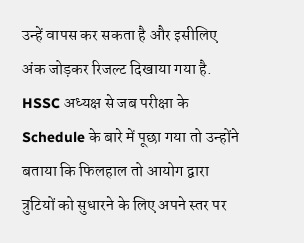उन्हें वापस कर सकता है और इसीलिए अंक जोड़कर रिजल्ट दिखाया गया है. HSSC अध्यक्ष से जब परीक्षा के Schedule के बारे में पूछा गया तो उन्होंने बताया कि फिलहाल तो आयोग द्वारा त्रुटियों को सुधारने के लिए अपने स्तर पर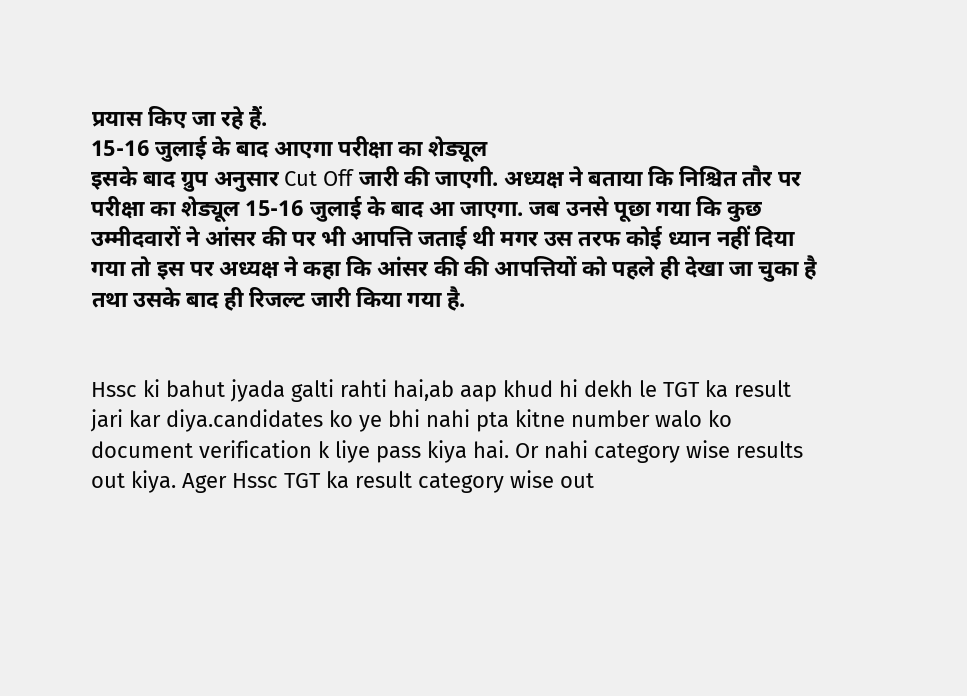प्रयास किए जा रहे हैं.
15-16 जुलाई के बाद आएगा परीक्षा का शेड्यूल
इसके बाद ग्रुप अनुसार Cut Off जारी की जाएगी. अध्यक्ष ने बताया कि निश्चित तौर पर परीक्षा का शेड्यूल 15-16 जुलाई के बाद आ जाएगा. जब उनसे पूछा गया कि कुछ उम्मीदवारों ने आंसर की पर भी आपत्ति जताई थी मगर उस तरफ कोई ध्यान नहीं दिया गया तो इस पर अध्यक्ष ने कहा कि आंसर की की आपत्तियों को पहले ही देखा जा चुका है तथा उसके बाद ही रिजल्ट जारी किया गया है.


Hssc ki bahut jyada galti rahti hai,ab aap khud hi dekh le TGT ka result jari kar diya.candidates ko ye bhi nahi pta kitne number walo ko document verification k liye pass kiya hai. Or nahi category wise results out kiya. Ager Hssc TGT ka result category wise out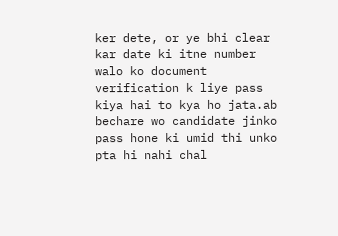ker dete, or ye bhi clear kar date ki itne number walo ko document verification k liye pass kiya hai to kya ho jata.ab bechare wo candidate jinko pass hone ki umid thi unko pta hi nahi chal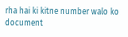rha hai ki kitne number walo ko document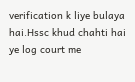verification k liye bulaya hai.Hssc khud chahti hai ye log court me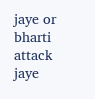jaye or bharti attack jaye